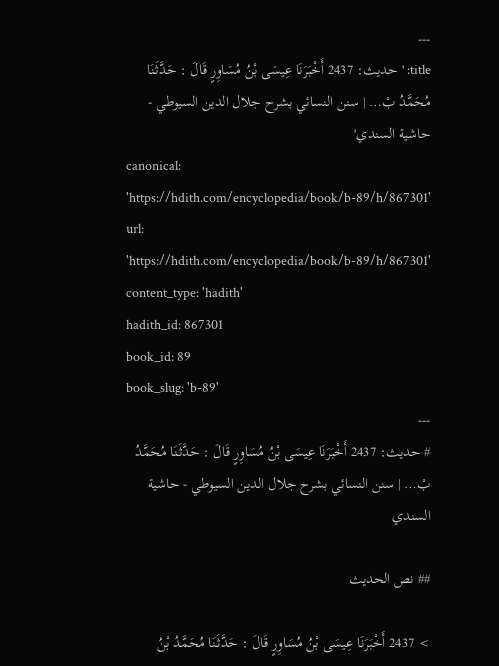---
title: 'حديث: 2437 أَخْبَرَنَا عِيسَى بْنُ مُسَاوِرٍ قَالَ : حَدَّثَنَا مُحَمَّدُ بْ… | سنن النسائي بشرح جلال الدين السيوطي - حاشية السندي'
canonical: 'https://hdith.com/encyclopedia/book/b-89/h/867301'
url: 'https://hdith.com/encyclopedia/book/b-89/h/867301'
content_type: 'hadith'
hadith_id: 867301
book_id: 89
book_slug: 'b-89'
---
# حديث: 2437 أَخْبَرَنَا عِيسَى بْنُ مُسَاوِرٍ قَالَ : حَدَّثَنَا مُحَمَّدُ بْ… | سنن النسائي بشرح جلال الدين السيوطي - حاشية السندي

## نص الحديث

> 2437 أَخْبَرَنَا عِيسَى بْنُ مُسَاوِرٍ قَالَ : حَدَّثَنَا مُحَمَّدُ بْنُ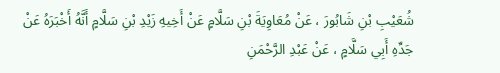شُعَيْبِ بْنِ شَابُورَ ، عَنْ مُعَاوِيَةَ بْنِ سَلَّامٍ عَنْ أَخِيهِ زَيْدِ بْنِ سَلَّامٍ أَنَّهُ أَخْبَرَهُ عَنْ جَدِّهِ أَبِي سَلَّامٍ ، عَنْ عَبْدِ الرَّحْمَنِ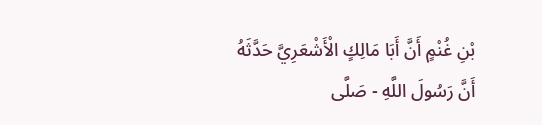بْنِ غُنْمٍ أَنَّ أَبَا مَالِكٍ الْأَشْعَرِيَّ حَدَّثَهُ أَنَّ رَسُولَ اللَّهِ - صَلَّى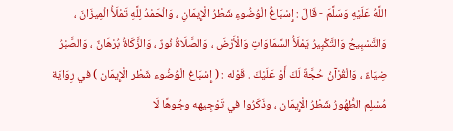اللَّهُ عَلَيْهِ وَسَلَّمَ - قَالَ : إِسْبَاغُ الْوُضُوءِ شَطْرُ الْإِيمَانِ ، وَالْحَمْدُ لِلَّهِ تَمْلَأُ الْمِيزَانَ ، وَالتَّسْبِيحُ وَالتَّكْبِيرُ يَمْلَأُ السَّمَاوَاتِ وَالْأَرْضَ ، وَالصَّلَاةُ نُورٌ ، وَالزَّكَاةُ بُرْهَانٌ ، وَالصَّبْرُ ضِيَاءٌ ، وَالْقُرْآنُ حُجَّةٌ لَكَ أَوْ عَلَيْكَ . قَوْله : ( إِسْبَاغ الْوُضُوء شَطْر الْإِيمَان ) في رِوَايَة مُسْلِم الطُّهُورُ شَطْرُ الْإِيمَان ، وذَكَرُوا في تَوْجِيهه وجُوهًا لَا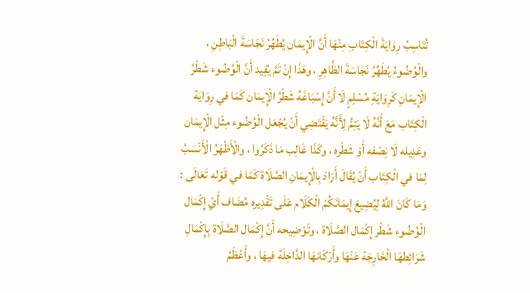تُنَاسِبُ رِوَايَةَ الْكِتَابِ مِنْهَا أَنَّ الْإِيمَان يُطَهِّرُ نَجَاسَةَ الْبَاطِنِ ، والْوُضُوءُ يُطَهِّرُ نَجَاسَةَ الظَّاهِرِ ، وهَذَا إِنْ تَمَّ يُفِيد أَنَّ الْوُضُوء شَطْرُ الْإِيمَانِ كَرِوَايَةِ مُسْلِمٍ لَا أَنَّ إِسْبَاغَهُ شَطْرُ الْإِيمَان كَمَا في رِوَايَة الْكِتَاب مَعَ أَنَّهُ لَا يَتِمُّ لِأَنَّهُ يَقْتَضِي أَنْ يُجْعَل الْوُضُوء مِثْل الْإِيمَان وعَدِيله لَا نِصْفه أَوْ شَطْره ، وكَذَا غَالِب مَا ذَكَرُوا ، والْأَظْهَرُ الْأَنْسَبُ لِمَا في الْكِتَاب أَنْ يُقَالَ أَرَادَ بِالْإِيمَانِ الصَّلَاة كَمَا في قَوْله تَعَالَى : وَمَا كَانَ اللَّهُ لِيُضِيعَ إِيمَانَكُمْ الْكَلَام عَلَى تَقْدِيره مُضَاف أَيْ إِكْمَال الْوُضُوء شَطْر إِكْمَال الصَّلَاة ، وتَوْضِيحه أَنَّ إِكْمَال الصَّلَاة بِإِكْمَالِ شَرَائِطهَا الْخَارِجَة عَنْهَا وأَرْكَانهَا الدَّاخِلَة فيهَا ، وأَعْظَمُ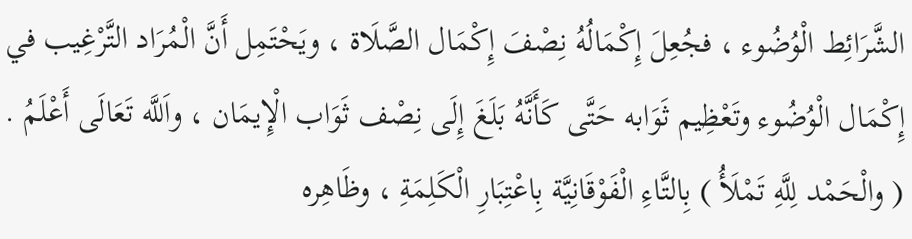الشَّرَائِط الْوُضُوء ، فجُعِلَ إِكْمَالُهُ نِصْفَ إِكْمَال الصَّلَاة ، ويَحْتَمِل أَنَّ الْمُرَاد التَّرْغِيب في إِكْمَال الْوُضُوء وتَعْظِيم ثَوَابه حَتَّى كَأَنَّهُ بَلَغَ إِلَى نِصْف ثَوَاب الْإِيمَان ، واَللَّه تَعَالَى أَعْلَمُ . ( والْحَمْد لِلَّهِ تَمْلَأُ ) بِالتَّاءِ الْفَوْقَانِيَّة بِاعْتِبَارِ الْكَلِمَةِ ، وظَاهِره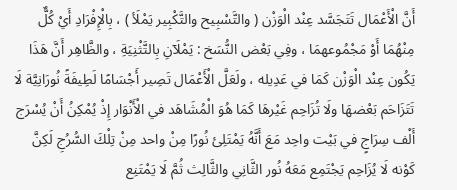أَنَّ الْأَعْمَال تَتَجَسَّد عِنْد الْوَزْن ( والتَّسْبِيح والتَّكْبِير يَمْلَأ ) ، بِالْإِفْرَادِ أَيْ كُلٌّ مِنْهُمَا أَوْ مَجْمُوعهمَا ، وفِي بَعْض النُّسَخ : يَمْلَآنِ بِالتَّثْنِيَةِ ، والظَّاهِر أَنَّ هَذَا يَكُون عِنْد الْوَزْن كَمَا في عَدِيله ، ولَعَلَّ الْأَعْمَال تَصِير أَجْسَامًا لَطِيفَةً نُورَانِيَّة لَا تَتَزَاحَم بَعْضهَا ولَا تُزَاحِم غَيْرهَا كَمَا هُوَ الْمُشَاهَد في الْأَنْوَار إِذْ يُمْكِنُ أَنْ يُسْرَج أَلْف سِرَاجٍ في بَيْت واحِد مَعَ أَنَّهُ يَمْتَلِئ نُورًا مِنْ واحد مِنْ تِلْكَ السُّرُجِ لَكِنَّ كَوْنه لَا يُزَاحِم يَجْتَمِع مَعَهُ نُور الثَّانِي والثَّالِث ثُمَّ لَا يَمْتَنِع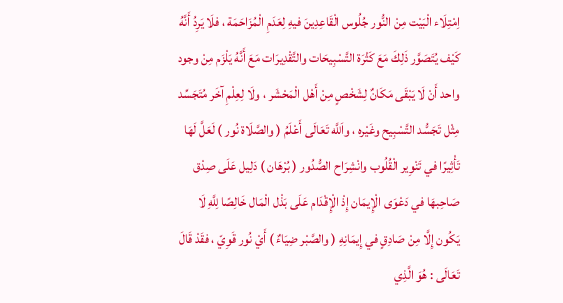اِمْتِلَاء الْبَيْت مِنْ النُّور جُلُوس الْقَاعِدِينَ فيهِ لِعَدَمِ الْمُزَاحَمَة ، فلَا يَرِدُ أَنَّهُ كَيْف يُتَصَوَّر ذَلِكَ مَعَ كَثْرَة التَّسْبِيحَات والتَّقْدِيرَات مَعَ أَنَّهُ يَلْزَم مِنْ وجود واحد أَنْ لَا يَبْقَى مَكَانٌ لِشَخْصٍ مِنْ أَهْل الْمَحْشَر ، ولَا لِعِلْمِ آخَر مُتَجَسِّد مِثْل تَجَسُّد التَّسْبِيح وغَيْره ، واَللَّه تَعَالَى أَعْلَمُ ( والصَّلَاة نُور ) لَعَلَّ لَهَا تَأْثِيرًا في تَنْوِير الْقُلُوب وانْشِرَاح الصُّدُور ( بُرْهَان ) دَلِيل عَلَى صِدْق صَاحِبهَا في دَعْوَى الْإِيمَان إِذْ الْإِقْدَام عَلَى بَذْل الْمَال خَالِصًا لِلَّهِ لَا يَكُون إِلَّا مِنْ صَادِقٍ في إِيمَانِهِ ( والصَّبْر ضِيَاءٌ ) أَيْ نُور قَوِيّ ، فقَدْ قَالَ تَعَالَى : هُوَ الَّذِي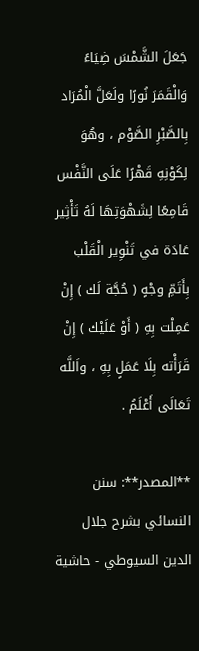جَعَلَ الشَّمْسَ ضِيَاءً وَالْقَمَرَ نُورًا ولَعَلَّ الْمُرَاد بِالصَّبْرِ الصَّوْم ، وهُوَ لِكَوْنِهِ قَهْرًا عَلَى النَّفْس قَامِعًا لِشَهْوَتِهَا لَهُ تَأْثِير عَادَة في تَنْوِير الْقَلْب بِأَتَمِّ وجْهٍ ( حُجَّة لَك ) إِنْ عَمِلْت بِهِ ( أَوْ عَلَيْك ) إِنْ قَرَأْته بِلَا عَمَلٍ بِهِ ، واَللَّه تَعَالَى أَعْلَمُ .

**المصدر**: سنن النسائي بشرح جلال الدين السيوطي - حاشية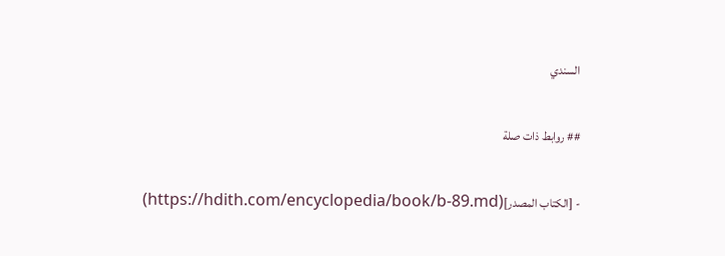السندي

## روابط ذات صلة

- [الكتاب المصدر](https://hdith.com/encyclopedia/book/b-89.md)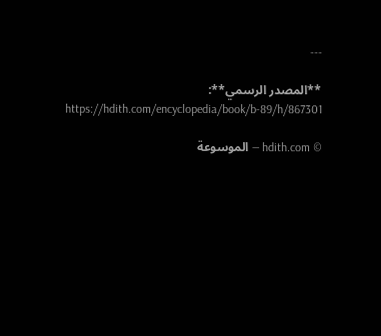---

**المصدر الرسمي**: https://hdith.com/encyclopedia/book/b-89/h/867301

© hdith.com — الموسوعة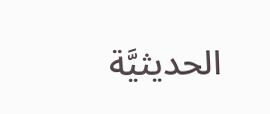الحديثيَّة